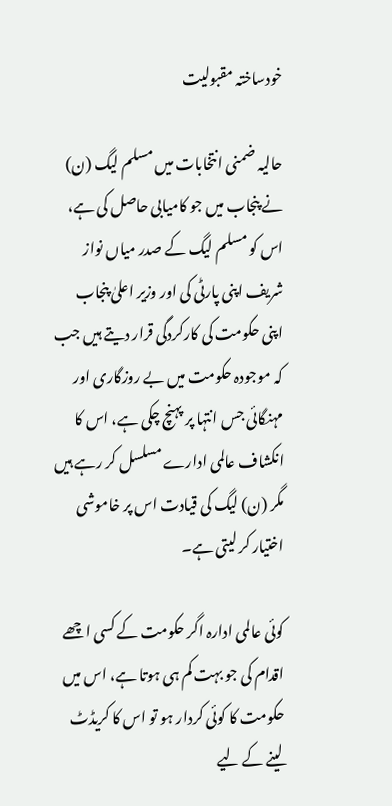خودساختہ مقبولیت

حالیہ ضمنی انتخابات میں مسلم لیگ (ن) نے پنجاب میں جو کامیابی حاصل کی ہے، اس کو مسلم لیگ کے صدر میاں نواز شریف اپنی پارٹی کی اور وزیر اعلیٰ پنجاب اپنی حکومت کی کارکردگی قرار دیتے ہیں جب کہ موجودہ حکومت میں بے روزگاری اور مہنگائی جس انتہا پر پہنچ چکی ہے، اس کا انکشاف عالمی ادارے مسلسل کر رہے ہیں مگر (ن) لیگ کی قیادت اس پر خاموشی اختیار کر لیتی ہے۔

کوئی عالمی ادارہ اگر حکومت کے کسی اچھے اقدام کی جو بہت کم ہی ہوتا ہے، اس میں حکومت کا کوئی کردار ہو تو اس کا کریڈٹ لینے کے لیے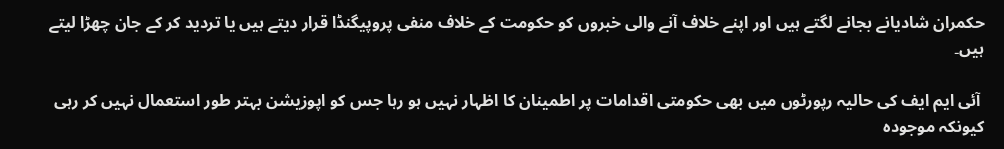حکمران شادیانے بجانے لگتے ہیں اور اپنے خلاف آنے والی خبروں کو حکومت کے خلاف منفی پروپیگنڈا قرار دیتے ہیں یا تردید کر کے جان چھڑا لیتے ہیں۔

 آئی ایم ایف کی حالیہ رپورٹوں میں بھی حکومتی اقدامات پر اطمینان کا اظہار نہیں ہو رہا جس کو اپوزیشن بہتر طور استعمال نہیں کر رہی کیونکہ موجودہ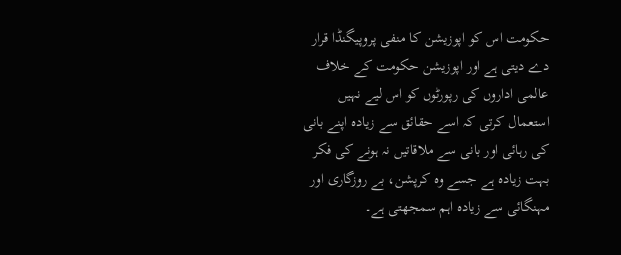حکومت اس کو اپوزیشن کا منفی پروپیگنڈا قرار دے دیتی ہے اور اپوزیشن حکومت کے خلاف عالمی اداروں کی رپورٹوں کو اس لیے نہیں استعمال کرتی کہ اسے حقائق سے زیادہ اپنے بانی کی رہائی اور بانی سے ملاقاتیں نہ ہونے کی فکر بہت زیادہ ہے جسے وہ کرپشن، بے روزگاری اور مہنگائی سے زیادہ اہم سمجھتی ہے۔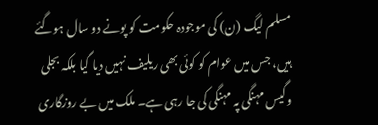مسلم لیگ (ن) کی موجودہ حکومت کو پونے دو سال ہوگئے ہیں، جس میں عوام کو کوئی بھی ریلیف نہیں دیا گیا بلکہ بجلی وگیس مہنگی پہ مہنگی کی جا رہی ہے۔ ملک میں بے روزگاری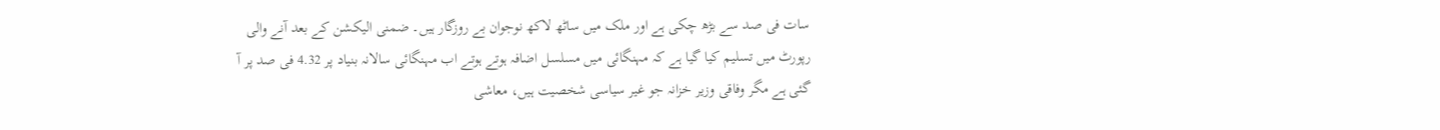سات فی صد سے بڑھ چکی ہے اور ملک میں ساٹھ لاکھ نوجوان بے روزگار ہیں۔ ضمنی الیکشن کے بعد آنے والی رپورٹ میں تسلیم کیا گیا ہے کہ مہنگائی میں مسلسل اضافہ ہوتے ہوتے اب مہنگائی سالانہ بنیاد پر 4.32 فی صد پر آ گئی ہے مگر وفاقی وزیر خزانہ جو غیر سیاسی شخصیت ہیں، معاشی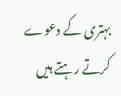بہتری کے دعوے کرتے رہتے ہیں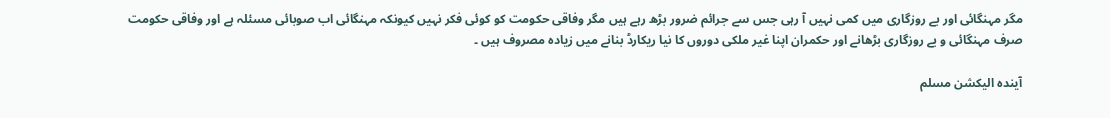مگر مہنگائی اور بے روزگاری میں کمی نہیں آ رہی جس سے جرائم ضرور بڑھ رہے ہیں مگر وفاقی حکومت کو کوئی فکر نہیں کیونکہ مہنگائی اب صوبائی مسئلہ ہے اور وفاقی حکومت صرف مہنگائی و بے روزگاری بڑھانے اور حکمران اپنا غیر ملکی دوروں کا نیا ریکارڈ بنانے میں زیادہ مصروف ہیں ۔

آیندہ الیکشن مسلم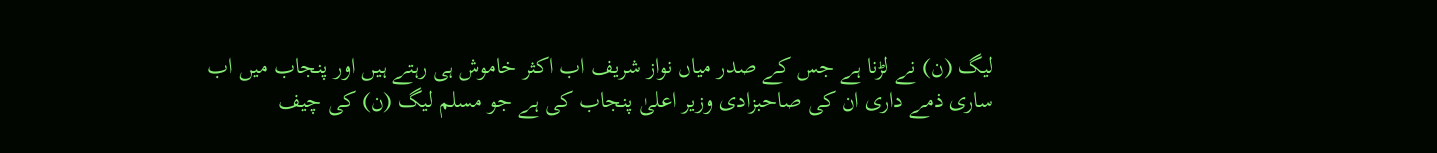لیگ (ن) نے لڑنا ہے جس کے صدر میاں نواز شریف اب اکثر خاموش ہی رہتے ہیں اور پنجاب میں اب ساری ذمے داری ان کی صاحبزادی وزیر اعلیٰ پنجاب کی ہے جو مسلم لیگ (ن) کی چیف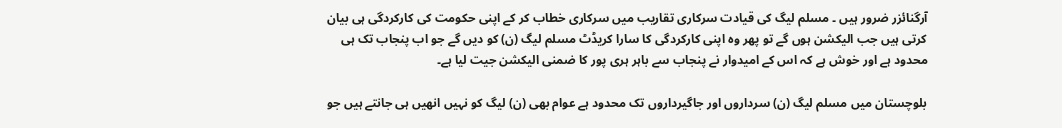آرگنائزر ضرور ہیں ۔ مسلم لیگ کی قیادت سرکاری تقاریب میں سرکاری خطاب کر کے اپنی حکومت کی کارکردگی ہی بیان کرتی ہیں جب الیکشن ہوں گے تو پھر وہ اپنی کارکردگی کا سارا کریڈٹ مسلم لیگ (ن) کو دیں گے جو اب پنجاب تک ہی محدود ہے اور خوش ہے کہ اس کے امیدوار نے پنجاب سے باہر ہری پور کا ضمنی الیکشن جیت لیا ہے۔

بلوچستان میں مسلم لیگ (ن) سرداروں اور جاگیرداروں تک محدود ہے عوام بھی (ن) لیگ کو نہیں انھیں ہی جانتے ہیں جو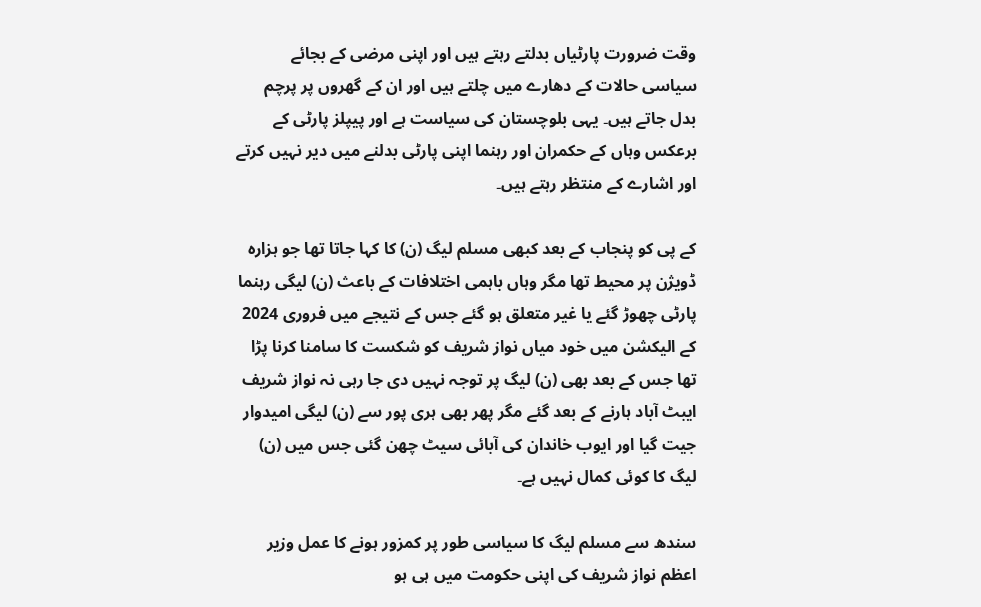وقت ضرورت پارٹیاں بدلتے رہتے ہیں اور اپنی مرضی کے بجائے سیاسی حالات کے دھارے میں چلتے ہیں اور ان کے گھروں پر پرچم بدل جاتے ہیں۔ یہی بلوچستان کی سیاست ہے اور پیپلز پارٹی کے برعکس وہاں کے حکمران اور رہنما اپنی پارٹی بدلنے میں دیر نہیں کرتے اور اشارے کے منتظر رہتے ہیں۔

کے پی کو پنجاب کے بعد کبھی مسلم لیگ (ن) کا کہا جاتا تھا جو ہزارہ ڈویژن پر محیط تھا مگر وہاں باہمی اختلافات کے باعث (ن) لیگی رہنما پارٹی چھوڑ گئے یا غیر متعلق ہو گئے جس کے نتیجے میں فروری 2024 کے الیکشن میں خود میاں نواز شریف کو شکست کا سامنا کرنا پڑا تھا جس کے بعد بھی (ن) لیگ پر توجہ نہیں دی جا رہی نہ نواز شریف ایبٹ آباد ہارنے کے بعد گئے مگر پھر بھی ہری پور سے (ن) لیگی امیدوار جیت گیا اور ایوب خاندان کی آبائی سیٹ چھن گئی جس میں (ن) لیگ کا کوئی کمال نہیں ہے۔

سندھ سے مسلم لیگ کا سیاسی طور پر کمزور ہونے کا عمل وزیر اعظم نواز شریف کی اپنی حکومت میں ہی ہو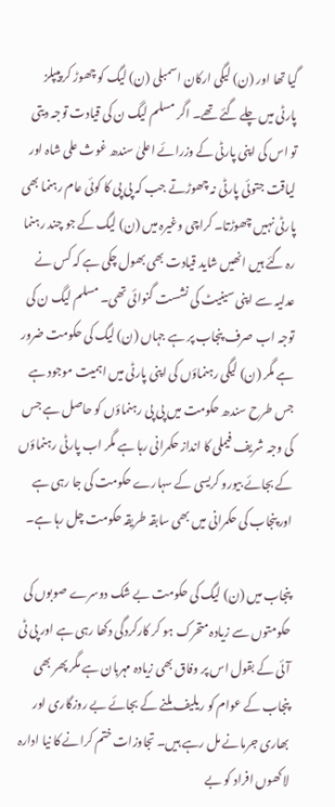گیا تھا اور (ن) لیگی ارکان اسمبلی (ن) لیگ کو چھوڑ کر پیپلز پارٹی میں چلے گئے تھے۔ اگر مسلم لیگ ن کی قیادت توجہ دیتی تو اس کی اپنی پارٹی کے وزرائے اعلیٰ سندھ غوث علی شاہ اور لیاقت جتوئی پارٹی نہ چھوڑتے جب کہ پی پی کا کوئی عام رہنما بھی پارٹی نہیں چھوڑتا۔ کراچی وغیرہ میں (ن) لیگ کے جو چند رہنما رہ گئے ہیں انھیں شاید قیادت بھی بھول چکی ہے کہ کس نے عدلیہ سے اپنی سینیٹ کی نشست گنوائی تھی۔ مسلم لیگ ن کی توجہ اب صرف پنجاب پر ہے جہاں (ن) لیگ کی حکومت ضرور ہے مگر (ن) لیگی رہنماؤں کی اپنی پارٹی میں اہمیت موجود ہے جس طرح سندھ حکومت میں پی پی رہنماؤں کو حاصل ہے جس کی وجہ شریف فیملی کا انداز حکمرانی رہا ہے مگر اب پارٹی رہنماؤں کے بجائے بیورو کریسی کے سہارے حکومت کی جا رہی ہے اور پنجاب کی حکمرانی میں بھی سابقہ طریقہ حکومت چل رہا ہے۔

پنجاب میں (ن) لیگ کی حکومت بے شک دوسرے صوبوں کی حکومتوں سے زیادہ متحرک ہو کر کارکردگی دکھا رہی ہے اور پی ٹی آئی کے بقول اس پر وفاق بھی زیادہ مہربان ہے مگر پھر بھی پنجاب کے عوام کو ریلیف ملنے کے بجائے بے روزگاری اور بھاری جرمانے مل رہے ہیں۔ تجاوزات ختم کرانے کا نیا ادارہ لاکھوں افراد کو بے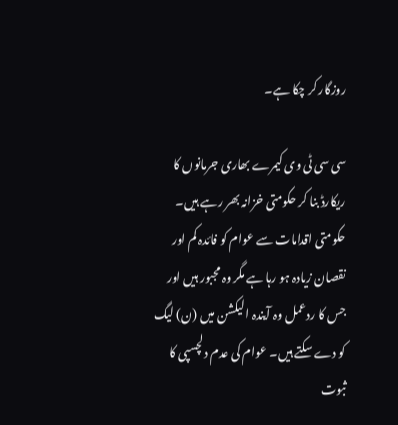روزگار کر چکا ہے۔

سی سی ٹی وی کیمرے بھاری جرمانوں کا ریکارڈ بنا کر حکومتی خزانہ بھر رہے ہیں۔ حکومتی اقدامات سے عوام کو فائدہ کم اور نقصان زیادہ ہو رہا ہے مگر وہ مجبور ہیں اور جس کا ردعمل وہ آیندہ الیکشن میں (ن) لیگ کو دے سکتے ہیں۔ عوام کی عدم دلچسپی کا ثبوت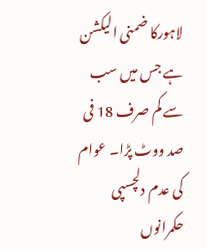لاہورکا ضمنی الیکشن ہے جس میں سب سے کم صرف 18 فی صد ووٹ پڑا۔ عوام کی عدم دلچسپی حکمرانوں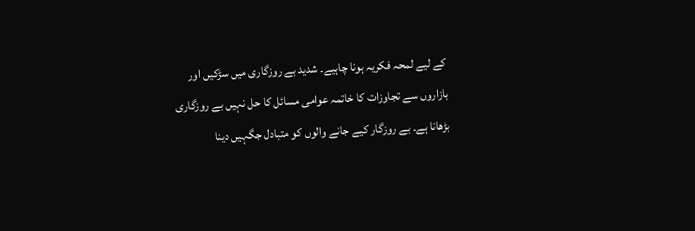کے لیے لمحہ فکریہ ہونا چاہیے۔ شدید بے روزگاری میں سڑکیں اور بازاروں سے تجاوزات کا خاتمہ عوامی مسائل کا حل نہیں بے روزگاری بڑھانا ہے۔ بے روزگار کیے جانے والوں کو متبادل جگہیں دینا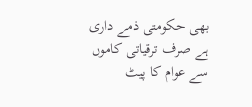بھی حکومتی ذمے داری ہے صرف ترقیاتی کاموں سے عوام کا پیٹ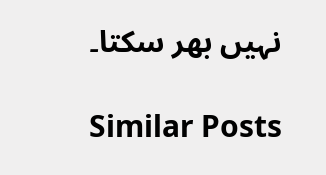نہیں بھر سکتا۔

Similar Posts